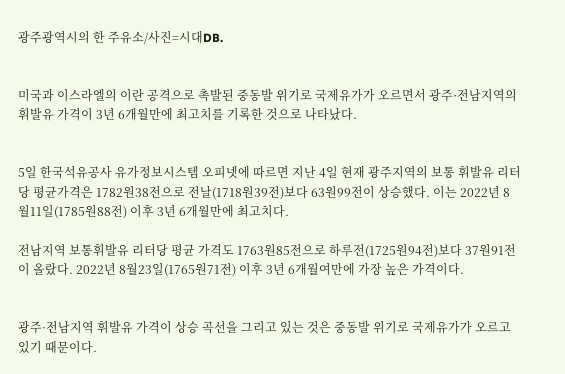광주광역시의 한 주유소/사진=시대DB.


미국과 이스라엘의 이란 공격으로 촉발된 중동발 위기로 국제유가가 오르면서 광주·전남지역의 휘발유 가격이 3년 6개월만에 최고치를 기록한 것으로 나타났다.


5일 한국석유공사 유가정보시스템 오피넷에 따르면 지난 4일 현재 광주지역의 보통 휘발유 리터당 평균가격은 1782원38전으로 전날(1718원39전)보다 63원99전이 상승했다. 이는 2022년 8월11일(1785원88전) 이후 3년 6개월만에 최고치다.

전남지역 보통휘발유 리터당 평균 가격도 1763원85전으로 하루전(1725원94전)보다 37원91전이 올랐다. 2022년 8월23일(1765원71전) 이후 3년 6개월여만에 가장 높은 가격이다.


광주·전남지역 휘발유 가격이 상승 곡선을 그리고 있는 것은 중동발 위기로 국제유가가 오르고 있기 때문이다.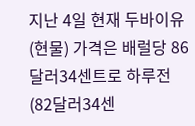지난 4일 현재 두바이유(현물) 가격은 배럴당 86달러34센트로 하루전(82달러34센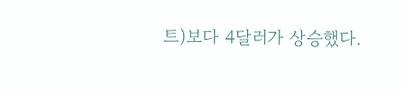트)보다 4달러가 상승했다.